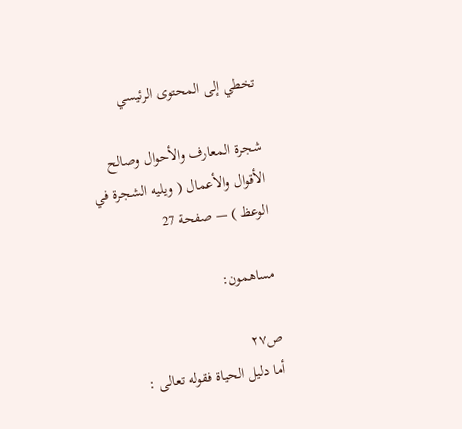تخطي إلى المحتوى الرئيسي

شجرة المعارف والأحوال وصالح الأقوال والأعمال ( ويليه الشجرة في الوعظ ) — صفحة 27

مساهمون:

ص٢٧
أما دليل الحياة فقوله تعالى :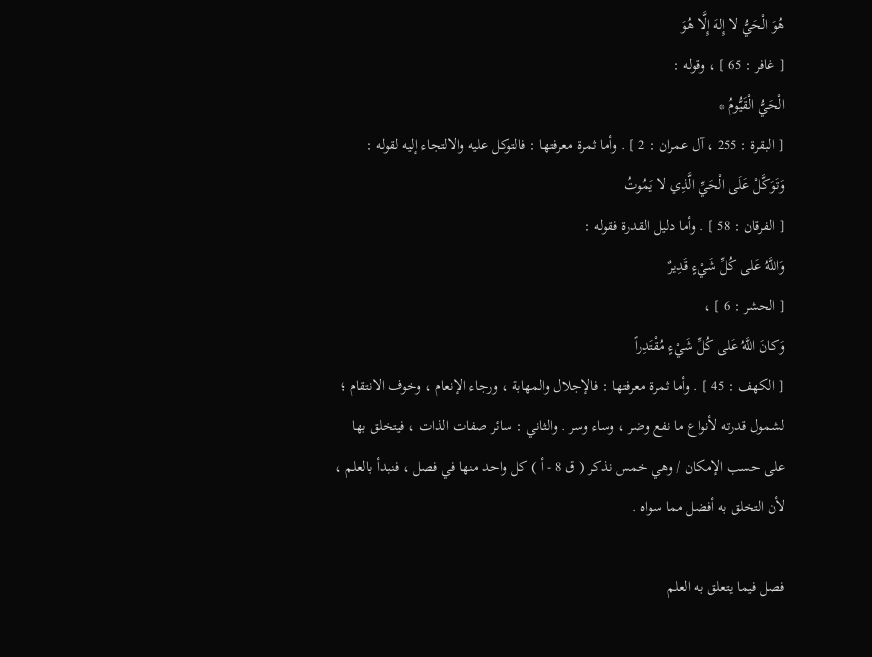هُوَ الْحَيُّ لا إِلهَ إِلَّا هُوَ
[ غافر : 65 ] ، وقوله :
الْحَيُّ الْقَيُّومُ *
[ البقرة : 255 ، آل عمران : 2 ] . وأما ثمرة معرفتها : فالتوكل عليه والالتجاء إليه لقوله :
وَتَوَكَّلْ عَلَى الْحَيِّ الَّذِي لا يَمُوتُ
[ الفرقان : 58 ] . وأما دليل القدرة فقوله :
وَاللَّهُ عَلى كُلِّ شَيْءٍ قَدِيرٌ
[ الحشر : 6 ] ،
وَكانَ اللَّهُ عَلى كُلِّ شَيْءٍ مُقْتَدِراً
[ الكهف : 45 ] . وأما ثمرة معرفتها : فالإجلال والمهابة ، ورجاء الإنعام ، وخوف الانتقام ؛ لشمول قدرته لأنواع ما نفع وضر ، وساء وسر . والثاني : سائر صفات الذات ، فيتخلق بها على حسب الإمكان / وهي خمس نذكر ( ق 8 - أ ) كل واحد منها في فصل ، فنبدأ بالعلم ، لأن التخلق به أفضل مما سواه .

فصل فيما يتعلق به العلم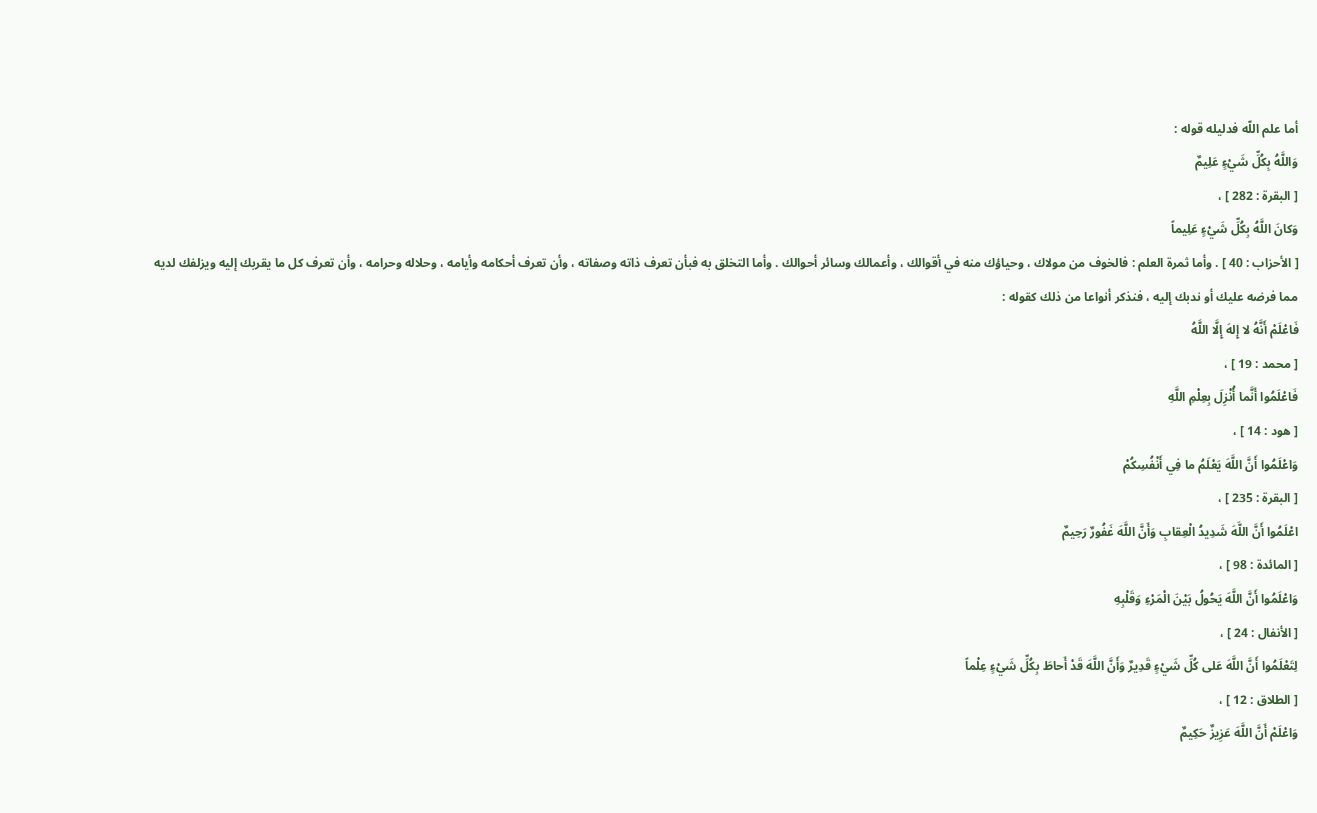أما علم اللّه فدليله قوله :
وَاللَّهُ بِكُلِّ شَيْءٍ عَلِيمٌ
[ البقرة : 282 ] ،
وَكانَ اللَّهُ بِكُلِّ شَيْءٍ عَلِيماً
[ الأحزاب : 40 ] . وأما ثمرة العلم : فالخوف من مولاك ، وحياؤك منه في أقوالك ، وأعمالك وسائر أحوالك . وأما التخلق به فبأن تعرف ذاته وصفاته ، وأن تعرف أحكامه وأيامه ، وحلاله وحرامه ، وأن تعرف كل ما يقربك إليه ويزلفك لديه مما فرضه عليك أو ندبك إليه ، فنذكر أنواعا من ذلك كقوله :
فَاعْلَمْ أَنَّهُ لا إِلهَ إِلَّا اللَّهُ
[ محمد : 19 ] ،
فَاعْلَمُوا أَنَّما أُنْزِلَ بِعِلْمِ اللَّهِ
[ هود : 14 ] ،
وَاعْلَمُوا أَنَّ اللَّهَ يَعْلَمُ ما فِي أَنْفُسِكُمْ
[ البقرة : 235 ] ،
اعْلَمُوا أَنَّ اللَّهَ شَدِيدُ الْعِقابِ وَأَنَّ اللَّهَ غَفُورٌ رَحِيمٌ
[ المائدة : 98 ] ،
وَاعْلَمُوا أَنَّ اللَّهَ يَحُولُ بَيْنَ الْمَرْءِ وَقَلْبِهِ
[ الأنفال : 24 ] ،
لِتَعْلَمُوا أَنَّ اللَّهَ عَلى كُلِّ شَيْءٍ قَدِيرٌ وَأَنَّ اللَّهَ قَدْ أَحاطَ بِكُلِّ شَيْءٍ عِلْماً
[ الطلاق : 12 ] ،
وَاعْلَمْ أَنَّ اللَّهَ عَزِيزٌ حَكِيمٌ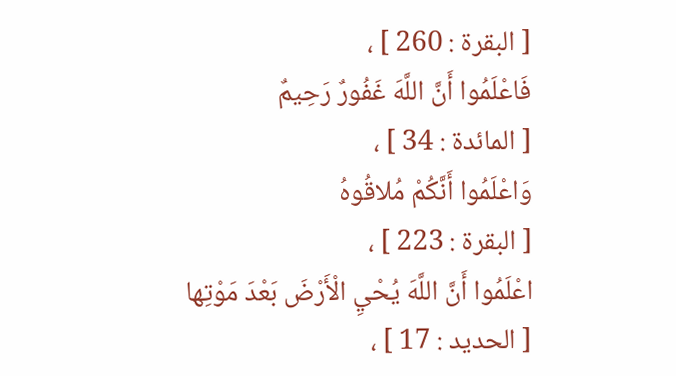[ البقرة : 260 ] ،
فَاعْلَمُوا أَنَّ اللَّهَ غَفُورٌ رَحِيمٌ
[ المائدة : 34 ] ،
وَاعْلَمُوا أَنَّكُمْ مُلاقُوهُ
[ البقرة : 223 ] ،
اعْلَمُوا أَنَّ اللَّهَ يُحْيِ الْأَرْضَ بَعْدَ مَوْتِها
[ الحديد : 17 ] ،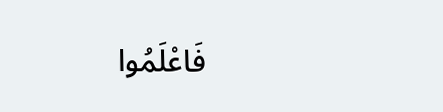فَاعْلَمُوا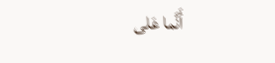أَنَّما عَلى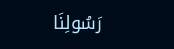رَسُولِنَا